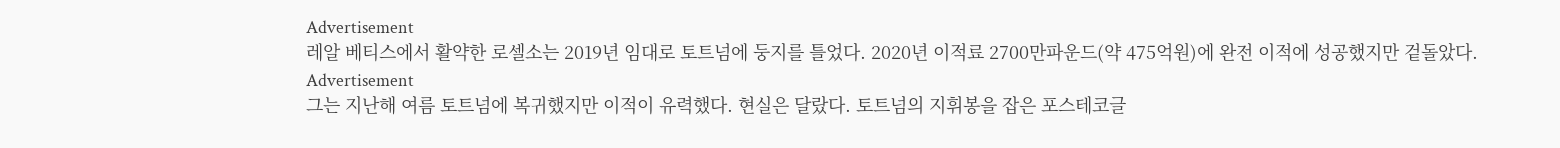Advertisement
레알 베티스에서 활약한 로셀소는 2019년 임대로 토트넘에 둥지를 틀었다. 2020년 이적료 2700만파운드(약 475억원)에 완전 이적에 성공했지만 겉돌았다.
Advertisement
그는 지난해 여름 토트넘에 복귀했지만 이적이 유력했다. 현실은 달랐다. 토트넘의 지휘봉을 잡은 포스테코글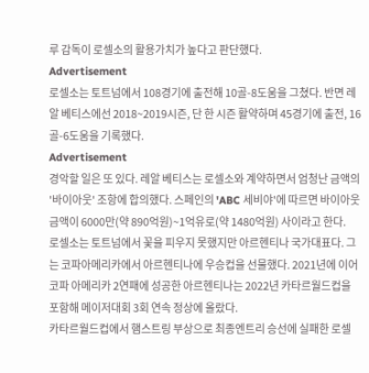루 감독이 로셀소의 활용가치가 높다고 판단했다.
Advertisement
로셀소는 토트넘에서 108경기에 출전해 10골-8도움을 그쳤다. 반면 레알 베티스에선 2018~2019시즌, 단 한 시즌 활약하며 45경기에 출전, 16골-6도움을 기록했다.
Advertisement
경악할 일은 또 있다. 레알 베티스는 로셀소와 계약하면서 엄청난 금액의 '바이아웃' 조항에 합의했다. 스페인의 'ABC 세비야'에 따르면 바이아웃 금액이 6000만(약 890억원)~1억유로(약 1480억원) 사이라고 한다.
로셀소는 토트넘에서 꽃을 피우지 못했지만 아르헨티나 국가대표다. 그는 코파아메리카에서 아르헨티나에 우승컵을 선물했다. 2021년에 이어 코파 아메리카 2연패에 성공한 아르헨티나는 2022년 카타르월드컵을 포함해 메이저대회 3회 연속 정상에 올랐다.
카타르월드컵에서 햄스트링 부상으로 최종엔트리 승선에 실패한 로셀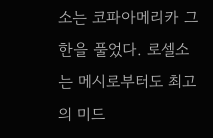소는 코파아메리카 그 한을 풀었다. 로셀소는 메시로부터도 최고의 미드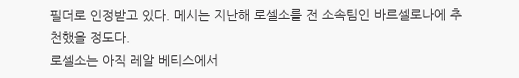필더로 인정받고 있다. 메시는 지난해 로셀소를 전 소속팀인 바르셀로나에 추천했을 정도다.
로셀소는 아직 레알 베티스에서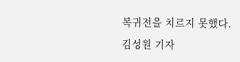복귀전을 치르지 못했다.
김성원 기자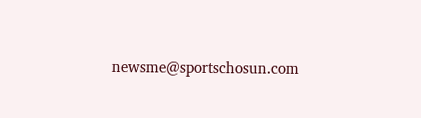newsme@sportschosun.com